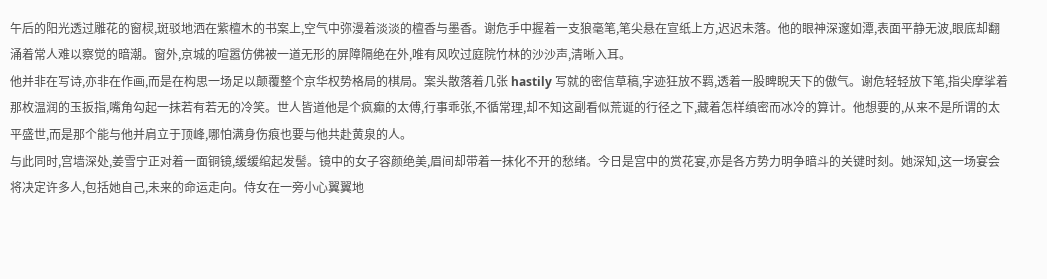午后的阳光透过雕花的窗棂,斑驳地洒在紫檀木的书案上,空气中弥漫着淡淡的檀香与墨香。谢危手中握着一支狼毫笔,笔尖悬在宣纸上方,迟迟未落。他的眼神深邃如潭,表面平静无波,眼底却翻涌着常人难以察觉的暗潮。窗外,京城的喧嚣仿佛被一道无形的屏障隔绝在外,唯有风吹过庭院竹林的沙沙声,清晰入耳。
他并非在写诗,亦非在作画,而是在构思一场足以颠覆整个京华权势格局的棋局。案头散落着几张 hastily 写就的密信草稿,字迹狂放不羁,透着一股睥睨天下的傲气。谢危轻轻放下笔,指尖摩挲着那枚温润的玉扳指,嘴角勾起一抹若有若无的冷笑。世人皆道他是个疯癫的太傅,行事乖张,不循常理,却不知这副看似荒诞的行径之下,藏着怎样缜密而冰冷的算计。他想要的,从来不是所谓的太平盛世,而是那个能与他并肩立于顶峰,哪怕满身伤痕也要与他共赴黄泉的人。
与此同时,宫墙深处,姜雪宁正对着一面铜镜,缓缓绾起发髻。镜中的女子容颜绝美,眉间却带着一抹化不开的愁绪。今日是宫中的赏花宴,亦是各方势力明争暗斗的关键时刻。她深知,这一场宴会将决定许多人,包括她自己,未来的命运走向。侍女在一旁小心翼翼地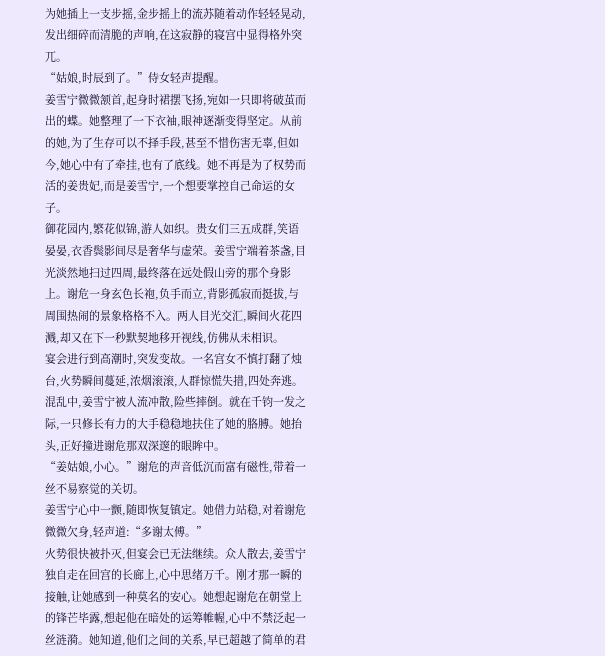为她插上一支步摇,金步摇上的流苏随着动作轻轻晃动,发出细碎而清脆的声响,在这寂静的寝宫中显得格外突兀。
“姑娘,时辰到了。”侍女轻声提醒。
姜雪宁微微颔首,起身时裙摆飞扬,宛如一只即将破茧而出的蝶。她整理了一下衣袖,眼神逐渐变得坚定。从前的她,为了生存可以不择手段,甚至不惜伤害无辜,但如今,她心中有了牵挂,也有了底线。她不再是为了权势而活的姜贵妃,而是姜雪宁,一个想要掌控自己命运的女子。
御花园内,繁花似锦,游人如织。贵女们三五成群,笑语晏晏,衣香鬓影间尽是奢华与虚荣。姜雪宁端着茶盏,目光淡然地扫过四周,最终落在远处假山旁的那个身影上。谢危一身玄色长袍,负手而立,背影孤寂而挺拔,与周围热闹的景象格格不入。两人目光交汇,瞬间火花四溅,却又在下一秒默契地移开视线,仿佛从未相识。
宴会进行到高潮时,突发变故。一名宫女不慎打翻了烛台,火势瞬间蔓延,浓烟滚滚,人群惊慌失措,四处奔逃。混乱中,姜雪宁被人流冲散,险些摔倒。就在千钧一发之际,一只修长有力的大手稳稳地扶住了她的胳膊。她抬头,正好撞进谢危那双深邃的眼眸中。
“姜姑娘,小心。”谢危的声音低沉而富有磁性,带着一丝不易察觉的关切。
姜雪宁心中一颤,随即恢复镇定。她借力站稳,对着谢危微微欠身,轻声道:“多谢太傅。”
火势很快被扑灭,但宴会已无法继续。众人散去,姜雪宁独自走在回宫的长廊上,心中思绪万千。刚才那一瞬的接触,让她感到一种莫名的安心。她想起谢危在朝堂上的锋芒毕露,想起他在暗处的运筹帷幄,心中不禁泛起一丝涟漪。她知道,他们之间的关系,早已超越了简单的君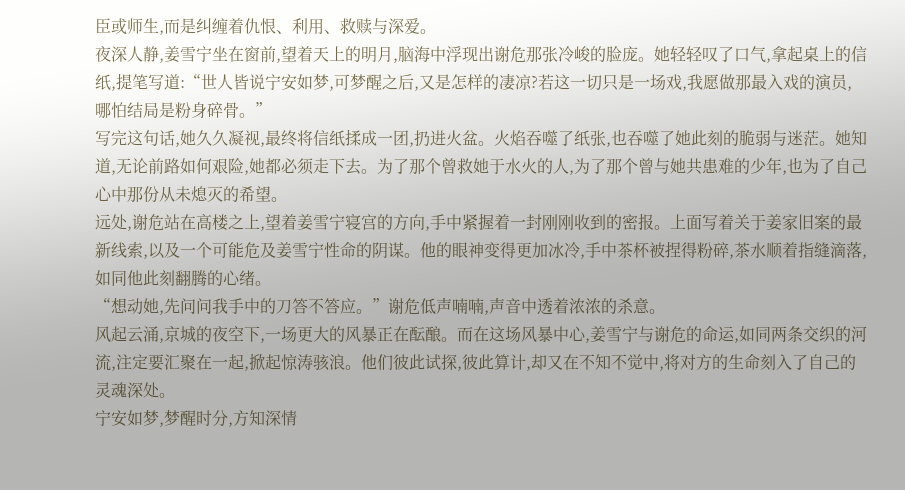臣或师生,而是纠缠着仇恨、利用、救赎与深爱。
夜深人静,姜雪宁坐在窗前,望着天上的明月,脑海中浮现出谢危那张冷峻的脸庞。她轻轻叹了口气,拿起桌上的信纸,提笔写道:“世人皆说宁安如梦,可梦醒之后,又是怎样的凄凉?若这一切只是一场戏,我愿做那最入戏的演员,哪怕结局是粉身碎骨。”
写完这句话,她久久凝视,最终将信纸揉成一团,扔进火盆。火焰吞噬了纸张,也吞噬了她此刻的脆弱与迷茫。她知道,无论前路如何艰险,她都必须走下去。为了那个曾救她于水火的人,为了那个曾与她共患难的少年,也为了自己心中那份从未熄灭的希望。
远处,谢危站在高楼之上,望着姜雪宁寝宫的方向,手中紧握着一封刚刚收到的密报。上面写着关于姜家旧案的最新线索,以及一个可能危及姜雪宁性命的阴谋。他的眼神变得更加冰冷,手中茶杯被捏得粉碎,茶水顺着指缝滴落,如同他此刻翻腾的心绪。
“想动她,先问问我手中的刀答不答应。”谢危低声喃喃,声音中透着浓浓的杀意。
风起云涌,京城的夜空下,一场更大的风暴正在酝酿。而在这场风暴中心,姜雪宁与谢危的命运,如同两条交织的河流,注定要汇聚在一起,掀起惊涛骇浪。他们彼此试探,彼此算计,却又在不知不觉中,将对方的生命刻入了自己的灵魂深处。
宁安如梦,梦醒时分,方知深情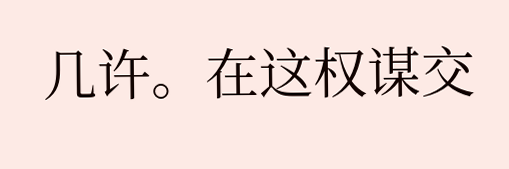几许。在这权谋交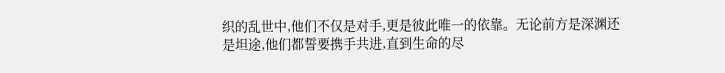织的乱世中,他们不仅是对手,更是彼此唯一的依靠。无论前方是深渊还是坦途,他们都誓要携手共进,直到生命的尽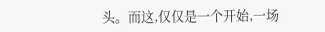头。而这,仅仅是一个开始,一场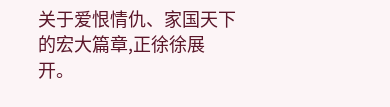关于爱恨情仇、家国天下的宏大篇章,正徐徐展开。